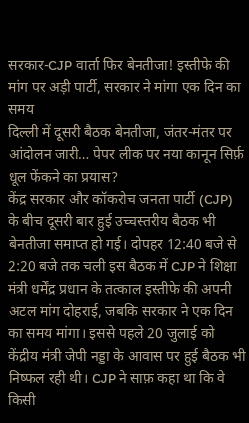सरकार-CJP वार्ता फिर बेनतीजा! इस्तीफे की मांग पर अड़ी पार्टी, सरकार ने मांगा एक दिन का समय
दिल्ली में दूसरी बैठक बेनतीजा, जंतर-मंतर पर आंदोलन जारी… पेपर लीक पर नया कानून सिर्फ़ धूल फेंकने का प्रयास?
केंद्र सरकार और कॉकरोच जनता पार्टी (CJP) के बीच दूसरी बार हुई उच्चस्तरीय बैठक भी बेनतीजा समाप्त हो गई। दोपहर 12:40 बजे से 2:20 बजे तक चली इस बैठक में CJP ने शिक्षा मंत्री धर्मेंद्र प्रधान के तत्काल इस्तीफे की अपनी अटल मांग दोहराई, जबकि सरकार ने एक दिन का समय मांगा। इससे पहले 20 जुलाई को केंद्रीय मंत्री जेपी नड्डा के आवास पर हुई बैठक भी निष्फल रही थी। CJP ने साफ़ कहा था कि वे किसी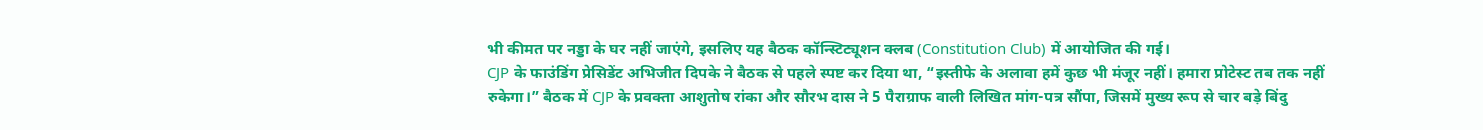भी कीमत पर नड्डा के घर नहीं जाएंगे, इसलिए यह बैठक कॉन्स्टिट्यूशन क्लब (Constitution Club) में आयोजित की गई।
CJP के फाउंडिंग प्रेसिडेंट अभिजीत दिपके ने बैठक से पहले स्पष्ट कर दिया था, “इस्तीफे के अलावा हमें कुछ भी मंजूर नहीं। हमारा प्रोटेस्ट तब तक नहीं रुकेगा।” बैठक में CJP के प्रवक्ता आशुतोष रांका और सौरभ दास ने 5 पैराग्राफ वाली लिखित मांग-पत्र सौंपा, जिसमें मुख्य रूप से चार बड़े बिंदु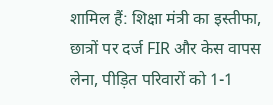शामिल हैं: शिक्षा मंत्री का इस्तीफा, छात्रों पर दर्ज FIR और केस वापस लेना, पीड़ित परिवारों को 1-1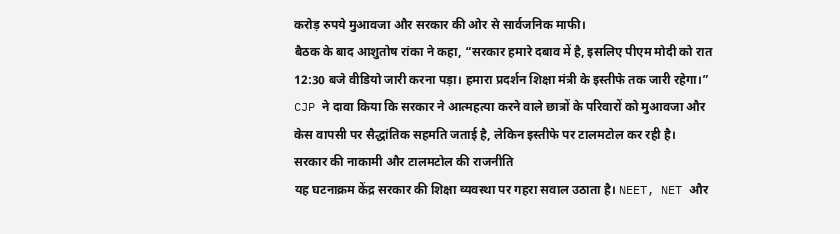करोड़ रुपये मुआवजा और सरकार की ओर से सार्वजनिक माफी।
बैठक के बाद आशुतोष रांका ने कहा, “सरकार हमारे दबाव में है, इसलिए पीएम मोदी को रात 12:30 बजे वीडियो जारी करना पड़ा। हमारा प्रदर्शन शिक्षा मंत्री के इस्तीफे तक जारी रहेगा।” CJP ने दावा किया कि सरकार ने आत्महत्या करने वाले छात्रों के परिवारों को मुआवजा और केस वापसी पर सैद्धांतिक सहमति जताई है, लेकिन इस्तीफे पर टालमटोल कर रही है।
सरकार की नाकामी और टालमटोल की राजनीति
यह घटनाक्रम केंद्र सरकार की शिक्षा व्यवस्था पर गहरा सवाल उठाता है। NEET, NET और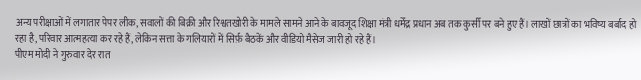अन्य परीक्षाओं में लगातार पेपर लीक, सवालों की बिक्री और रिश्वतखोरी के मामले सामने आने के बावजूद शिक्षा मंत्री धर्मेंद्र प्रधान अब तक कुर्सी पर बने हुए हैं। लाखों छात्रों का भविष्य बर्बाद हो रहा है, परिवार आत्महत्या कर रहे हैं, लेकिन सत्ता के गलियारों में सिर्फ़ बैठकें और वीडियो मैसेज जारी हो रहे हैं।
पीएम मोदी ने गुरुवार देर रात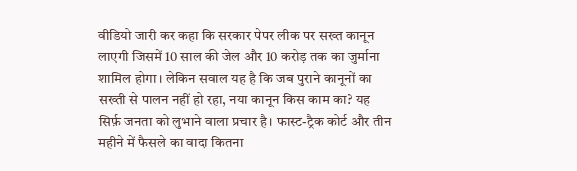वीडियो जारी कर कहा कि सरकार पेपर लीक पर सख्त कानून लाएगी जिसमें 10 साल की जेल और 10 करोड़ तक का जुर्माना शामिल होगा। लेकिन सवाल यह है कि जब पुराने कानूनों का सख्ती से पालन नहीं हो रहा, नया कानून किस काम का? यह सिर्फ़ जनता को लुभाने वाला प्रचार है। फास्ट-ट्रैक कोर्ट और तीन महीने में फैसले का वादा कितना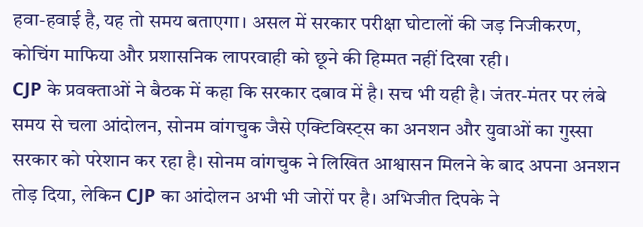हवा-हवाई है, यह तो समय बताएगा। असल में सरकार परीक्षा घोटालों की जड़ निजीकरण, कोचिंग माफिया और प्रशासनिक लापरवाही को छूने की हिम्मत नहीं दिखा रही।
CJP के प्रवक्ताओं ने बैठक में कहा कि सरकार दबाव में है। सच भी यही है। जंतर-मंतर पर लंबे समय से चला आंदोलन, सोनम वांगचुक जैसे एक्टिविस्ट्स का अनशन और युवाओं का गुस्सा सरकार को परेशान कर रहा है। सोनम वांगचुक ने लिखित आश्वासन मिलने के बाद अपना अनशन तोड़ दिया, लेकिन CJP का आंदोलन अभी भी जोरों पर है। अभिजीत दिपके ने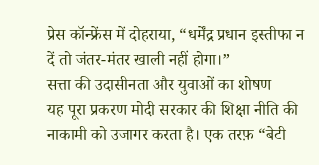प्रेस कॉन्फ्रेंस में दोहराया, “धर्मेंद्र प्रधान इस्तीफा न दें तो जंतर-मंतर खाली नहीं होगा।”
सत्ता की उदासीनता और युवाओं का शोषण
यह पूरा प्रकरण मोदी सरकार की शिक्षा नीति की नाकामी को उजागर करता है। एक तरफ़ “बेटी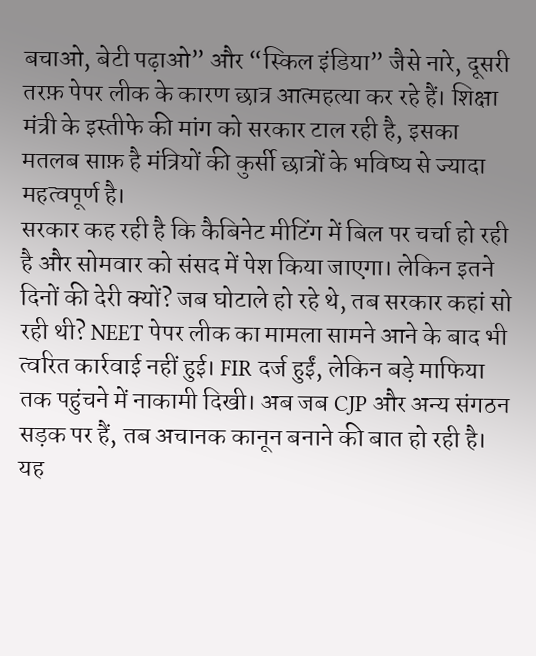बचाओ, बेटी पढ़ाओ” और “स्किल इंडिया” जैसे नारे, दूसरी तरफ़ पेपर लीक के कारण छात्र आत्महत्या कर रहे हैं। शिक्षा मंत्री के इस्तीफे की मांग को सरकार टाल रही है, इसका मतलब साफ़ है मंत्रियों की कुर्सी छात्रों के भविष्य से ज्यादा महत्वपूर्ण है।
सरकार कह रही है कि कैबिनेट मीटिंग में बिल पर चर्चा हो रही है और सोमवार को संसद में पेश किया जाएगा। लेकिन इतने दिनों की देरी क्यों? जब घोटाले हो रहे थे, तब सरकार कहां सो रही थी? NEET पेपर लीक का मामला सामने आने के बाद भी त्वरित कार्रवाई नहीं हुई। FIR दर्ज हुईं, लेकिन बड़े माफिया तक पहुंचने में नाकामी दिखी। अब जब CJP और अन्य संगठन सड़क पर हैं, तब अचानक कानून बनाने की बात हो रही है। यह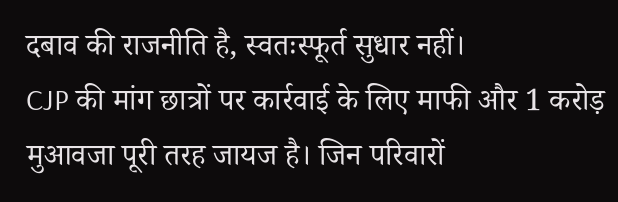दबाव की राजनीति है, स्वतःस्फूर्त सुधार नहीं।
CJP की मांग छात्रों पर कार्रवाई के लिए माफी और 1 करोड़ मुआवजा पूरी तरह जायज है। जिन परिवारों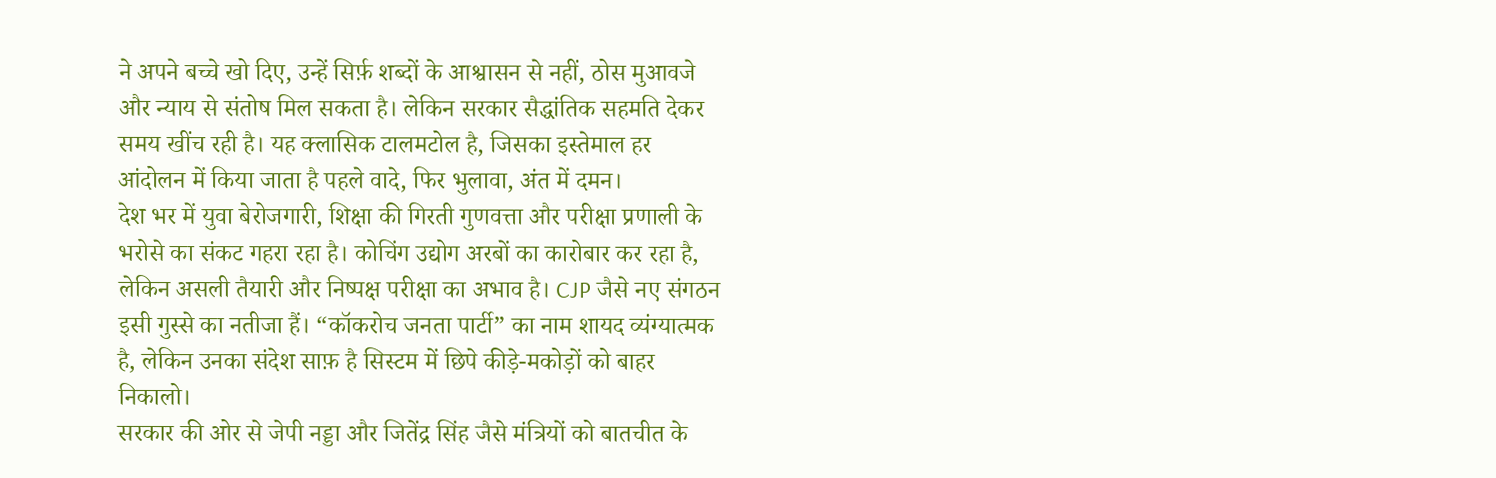ने अपने बच्चे खो दिए, उन्हें सिर्फ़ शब्दों के आश्वासन से नहीं, ठोस मुआवजे और न्याय से संतोष मिल सकता है। लेकिन सरकार सैद्धांतिक सहमति देकर समय खींच रही है। यह क्लासिक टालमटोल है, जिसका इस्तेमाल हर आंदोलन में किया जाता है पहले वादे, फिर भुलावा, अंत में दमन।
देश भर में युवा बेरोजगारी, शिक्षा की गिरती गुणवत्ता और परीक्षा प्रणाली के भरोसे का संकट गहरा रहा है। कोचिंग उद्योग अरबों का कारोबार कर रहा है, लेकिन असली तैयारी और निष्पक्ष परीक्षा का अभाव है। CJP जैसे नए संगठन इसी गुस्से का नतीजा हैं। “कॉकरोच जनता पार्टी” का नाम शायद व्यंग्यात्मक है, लेकिन उनका संदेश साफ़ है सिस्टम में छिपे कीड़े-मकोड़ों को बाहर निकालो।
सरकार की ओर से जेपी नड्डा और जितेंद्र सिंह जैसे मंत्रियों को बातचीत के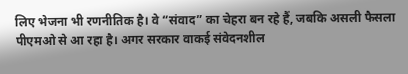लिए भेजना भी रणनीतिक है। वे “संवाद” का चेहरा बन रहे हैं, जबकि असली फैसला पीएमओ से आ रहा है। अगर सरकार वाकई संवेदनशील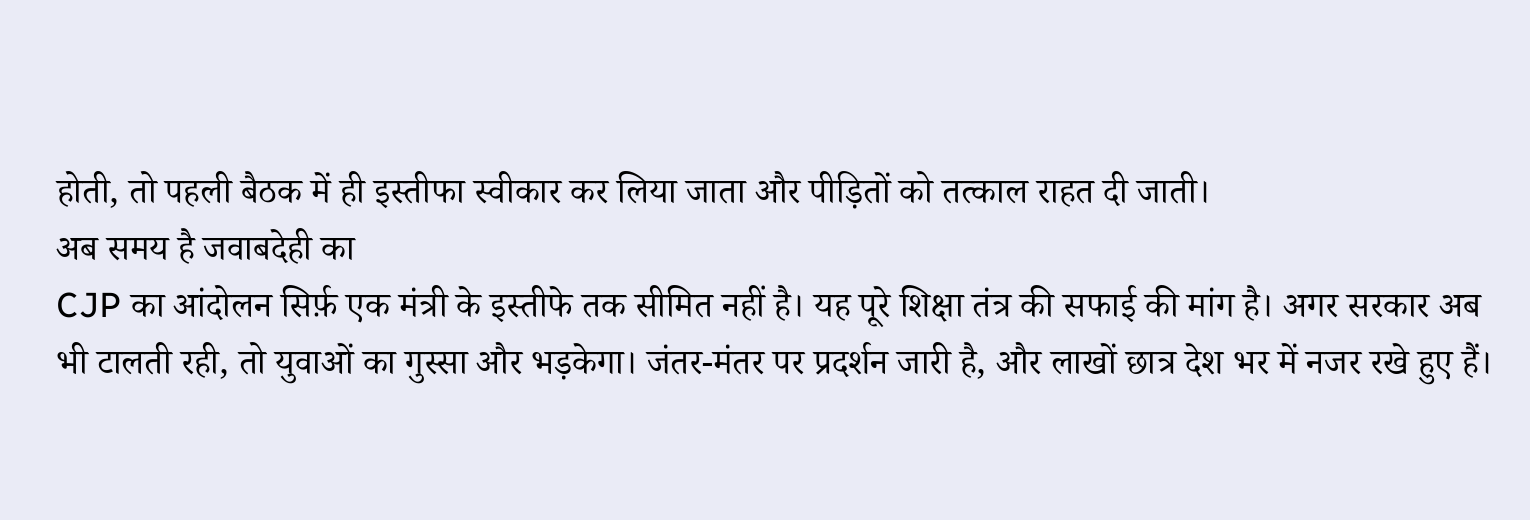होती, तो पहली बैठक में ही इस्तीफा स्वीकार कर लिया जाता और पीड़ितों को तत्काल राहत दी जाती।
अब समय है जवाबदेही का
CJP का आंदोलन सिर्फ़ एक मंत्री के इस्तीफे तक सीमित नहीं है। यह पूरे शिक्षा तंत्र की सफाई की मांग है। अगर सरकार अब भी टालती रही, तो युवाओं का गुस्सा और भड़केगा। जंतर-मंतर पर प्रदर्शन जारी है, और लाखों छात्र देश भर में नजर रखे हुए हैं।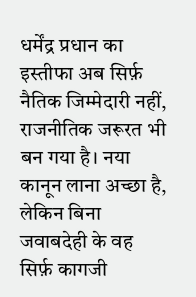धर्मेंद्र प्रधान का इस्तीफा अब सिर्फ़ नैतिक जिम्मेदारी नहीं, राजनीतिक जरूरत भी बन गया है। नया कानून लाना अच्छा है, लेकिन बिना जवाबदेही के वह सिर्फ़ कागजी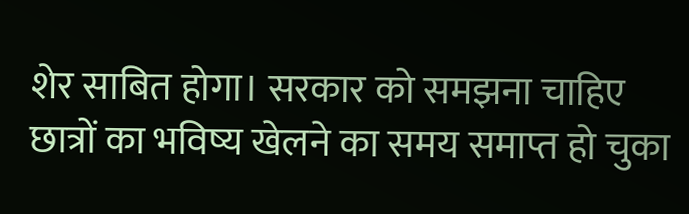शेर साबित होगा। सरकार को समझना चाहिए छात्रों का भविष्य खेलने का समय समाप्त हो चुका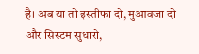है। अब या तो इस्तीफा दो, मुआवजा दो और सिस्टम सुधारो,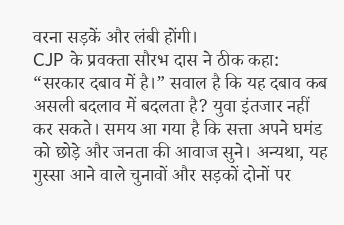वरना सड़कें और लंबी होंगी।
CJP के प्रवक्ता सौरभ दास ने ठीक कहा: “सरकार दबाव में है।” सवाल है कि यह दबाव कब असली बदलाव में बदलता है? युवा इंतजार नहीं कर सकते। समय आ गया है कि सत्ता अपने घमंड को छोड़े और जनता की आवाज सुने। अन्यथा, यह गुस्सा आने वाले चुनावों और सड़कों दोनों पर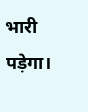भारी पड़ेगा।